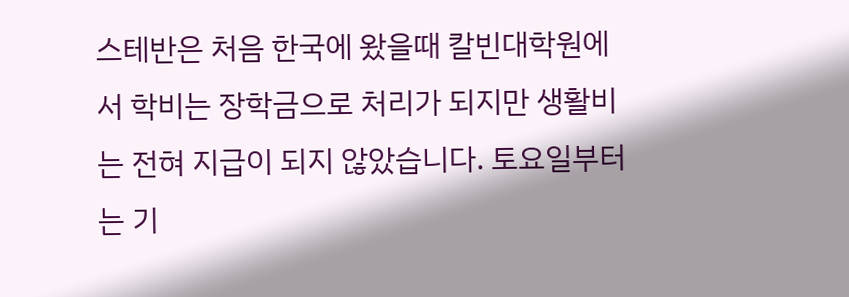스테반은 처음 한국에 왔을때 칼빈대학원에서 학비는 장학금으로 처리가 되지만 생활비는 전혀 지급이 되지 않았습니다. 토요일부터는 기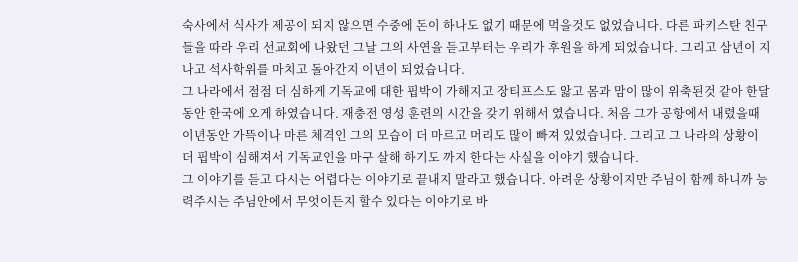숙사에서 식사가 제공이 되지 않으면 수중에 돈이 하나도 없기 때문에 먹을것도 없었습니다. 다른 파키스탄 친구들을 따라 우리 선교회에 나왔던 그날 그의 사연을 듣고부터는 우리가 후원을 하게 되었습니다. 그리고 삼년이 지나고 석사학위를 마치고 돌아간지 이년이 되었습니다.
그 나라에서 점점 더 심하게 기독교에 대한 핍박이 가해지고 장티프스도 앓고 몸과 맘이 많이 위축된것 같아 한달동안 한국에 오게 하였습니다. 재충전 영성 훈련의 시간을 갖기 위해서 였습니다. 처음 그가 공항에서 내렸을때 이년동안 가뜩이나 마른 체격인 그의 모습이 더 마르고 머리도 많이 빠져 있었습니다. 그리고 그 나라의 상황이 더 핍박이 심해져서 기독교인을 마구 살해 하기도 까지 한다는 사실을 이야기 했습니다.
그 이야기를 듣고 다시는 어렵다는 이야기로 끝내지 말라고 했습니다. 아려운 상황이지만 주님이 함께 하니까 능력주시는 주님안에서 무엇이든지 할수 있다는 이야기로 바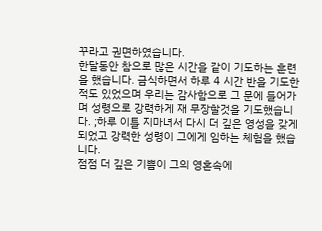꾸라고 권면하였습니다.
한달동안 참으로 많은 시간을 같이 기도하는 훈련을 했습니다. 금식하면서 하루 4 시간 반을 기도한적도 있었으며 우리는 감사함으로 그 문에 들어가며 성령으로 강력하게 재 무장할것을 기도했습니다. ;하루 이틀 지마녀서 다시 더 깊은 영성을 갖게 되었고 강력한 성령이 그에게 임하는 체험을 했습니다.
점점 더 깊은 기쁨이 그의 영혼속에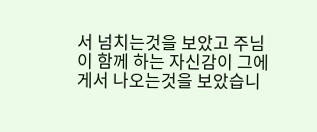서 넘치는것을 보았고 주님이 함께 하는 자신감이 그에게서 나오는것을 보았습니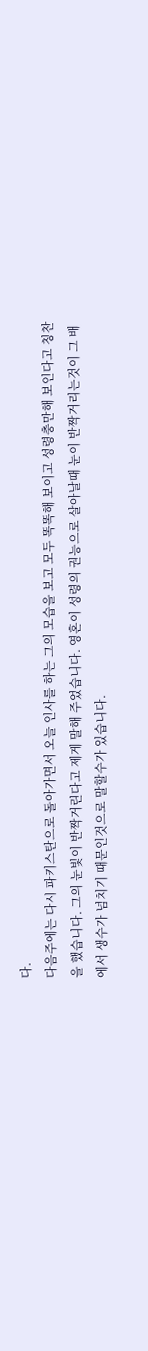다.
다음주에는 다시 파키스탄으로 돌아가면서 오늘 인사를 하는 그의 모습을 보고 모두 똑똑해 보이고 성령충만해 보인다고 칭찬을 했습니다. 그의 눈빛이 반짝거린다고 제게 말해 주었습니다. 영혼이 성령의 권능으로 살아날때 눈이 반짝거리는것이 그 배에서 생수가 넘치기 때문인것으로 말할수가 있습니다.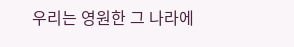우리는 영원한 그 나라에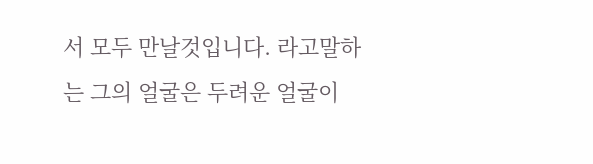서 모두 만날것입니다. 라고말하는 그의 얼굴은 두려운 얼굴이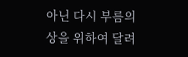아닌 다시 부름의 상을 위하여 달려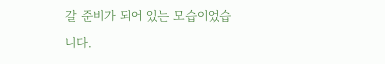갈 준비가 되어 있는 모습이었습니다.